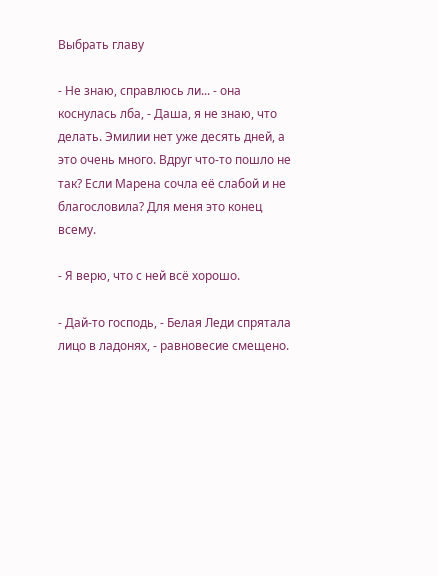Выбрать главу

- Не знаю, справлюсь ли... - она коснулась лба, - Даша, я не знаю, что делать. Эмилии нет уже десять дней, а это очень много. Вдруг что-то пошло не так? Если Марена сочла её слабой и не благословила? Для меня это конец всему.

- Я верю, что с ней всё хорошо.

- Дай-то господь, - Белая Леди спрятала лицо в ладонях, - равновесие смещено.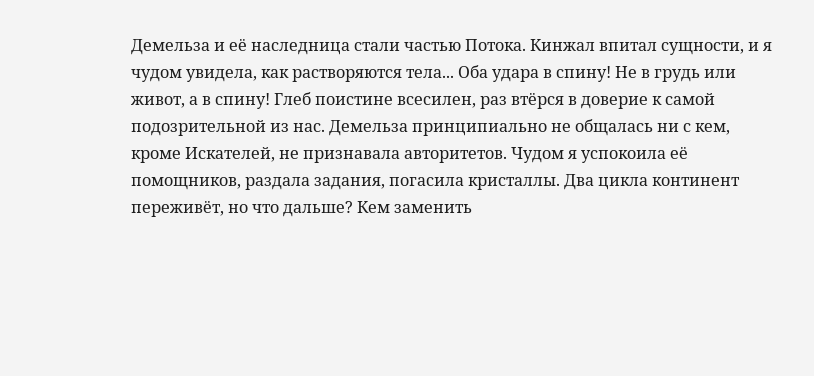Демельза и её наследница стали частью Потока. Кинжал впитал сущности, и я чудом увидела, как растворяются тела... Оба удара в спину! Не в грудь или живот, а в спину! Глеб поистине всесилен, раз втёрся в доверие к самой подозрительной из нас. Демельза принципиально не общалась ни с кем, кроме Искателей, не признавала авторитетов. Чудом я успокоила её помощников, раздала задания, погасила кристаллы. Два цикла континент переживёт, но что дальше? Кем заменить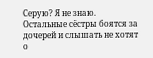Серую? Я не знаю. Остальные сёстры боятся за дочерей и слышать не хотят о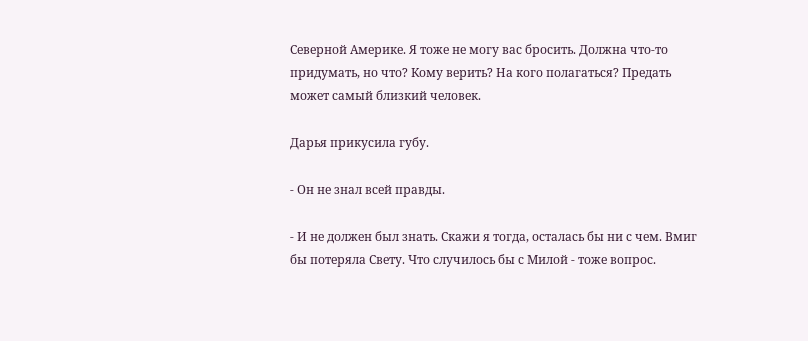Северной Америке. Я тоже не могу вас бросить. Должна что-то придумать, но что? Кому верить? На кого полагаться? Предать может самый близкий человек.

Дарья прикусила губу.

- Он не знал всей правды.

- И не должен был знать. Скажи я тогда, осталась бы ни с чем. Вмиг бы потеряла Свету. Что случилось бы с Милой - тоже вопрос.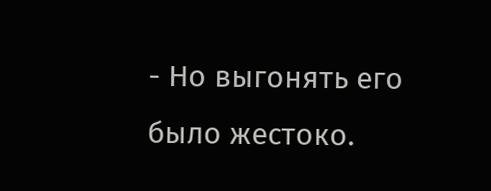- Но выгонять его было жестоко.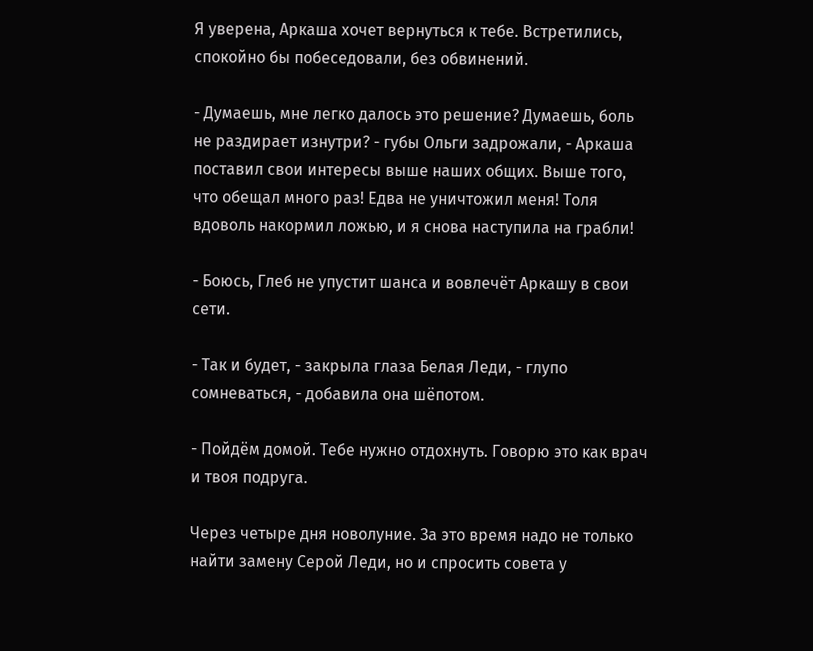Я уверена, Аркаша хочет вернуться к тебе. Встретились, спокойно бы побеседовали, без обвинений.

- Думаешь, мне легко далось это решение? Думаешь, боль не раздирает изнутри? - губы Ольги задрожали, - Аркаша поставил свои интересы выше наших общих. Выше того, что обещал много раз! Едва не уничтожил меня! Толя вдоволь накормил ложью, и я снова наступила на грабли!

- Боюсь, Глеб не упустит шанса и вовлечёт Аркашу в свои сети.

- Так и будет, - закрыла глаза Белая Леди, - глупо сомневаться, - добавила она шёпотом.

- Пойдём домой. Тебе нужно отдохнуть. Говорю это как врач и твоя подруга.

Через четыре дня новолуние. За это время надо не только найти замену Серой Леди, но и спросить совета у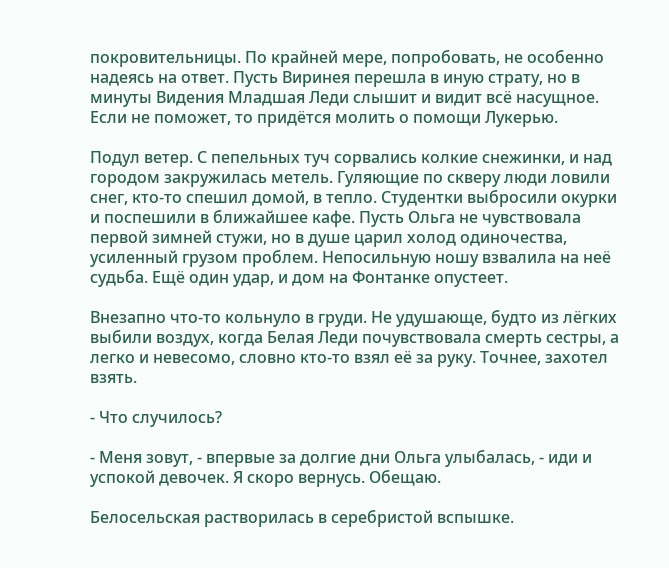покровительницы. По крайней мере, попробовать, не особенно надеясь на ответ. Пусть Виринея перешла в иную страту, но в минуты Видения Младшая Леди слышит и видит всё насущное. Если не поможет, то придётся молить о помощи Лукерью.

Подул ветер. С пепельных туч сорвались колкие снежинки, и над городом закружилась метель. Гуляющие по скверу люди ловили снег, кто-то спешил домой, в тепло. Студентки выбросили окурки и поспешили в ближайшее кафе. Пусть Ольга не чувствовала первой зимней стужи, но в душе царил холод одиночества, усиленный грузом проблем. Непосильную ношу взвалила на неё судьба. Ещё один удар, и дом на Фонтанке опустеет.

Внезапно что-то кольнуло в груди. Не удушающе, будто из лёгких выбили воздух, когда Белая Леди почувствовала смерть сестры, а легко и невесомо, словно кто-то взял её за руку. Точнее, захотел взять.

- Что случилось?

- Меня зовут, - впервые за долгие дни Ольга улыбалась, - иди и успокой девочек. Я скоро вернусь. Обещаю.

Белосельская растворилась в серебристой вспышке.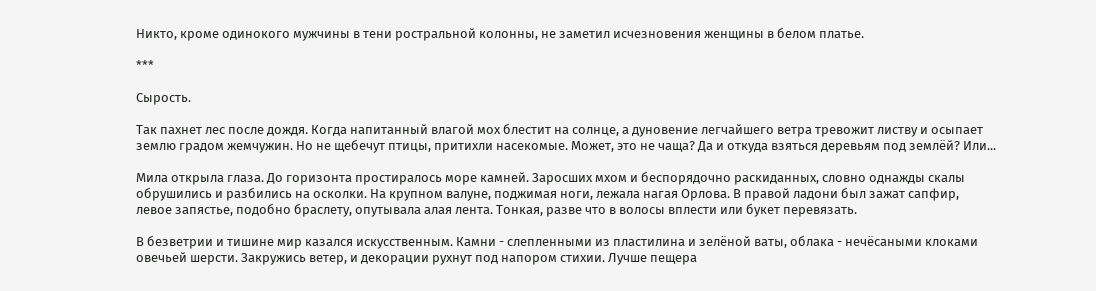Никто, кроме одинокого мужчины в тени ростральной колонны, не заметил исчезновения женщины в белом платье.

***

Сырость.

Так пахнет лес после дождя. Когда напитанный влагой мох блестит на солнце, а дуновение легчайшего ветра тревожит листву и осыпает землю градом жемчужин. Но не щебечут птицы, притихли насекомые. Может, это не чаща? Да и откуда взяться деревьям под землёй? Или...

Мила открыла глаза. До горизонта простиралось море камней. Заросших мхом и беспорядочно раскиданных, словно однажды скалы обрушились и разбились на осколки. На крупном валуне, поджимая ноги, лежала нагая Орлова. В правой ладони был зажат сапфир, левое запястье, подобно браслету, опутывала алая лента. Тонкая, разве что в волосы вплести или букет перевязать.

В безветрии и тишине мир казался искусственным. Камни - слепленными из пластилина и зелёной ваты, облака - нечёсаными клоками овечьей шерсти. Закружись ветер, и декорации рухнут под напором стихии. Лучше пещера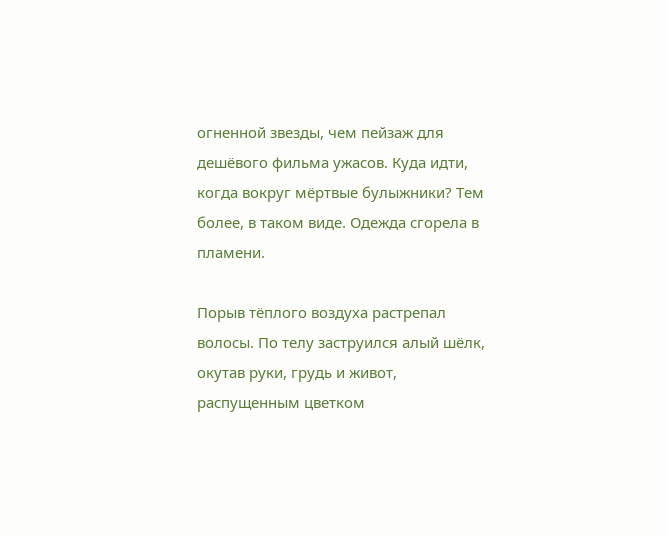огненной звезды, чем пейзаж для дешёвого фильма ужасов. Куда идти, когда вокруг мёртвые булыжники? Тем более, в таком виде. Одежда сгорела в пламени.

Порыв тёплого воздуха растрепал волосы. По телу заструился алый шёлк, окутав руки, грудь и живот, распущенным цветком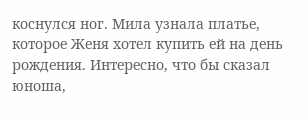коснулся ног. Мила узнала платье, которое Женя хотел купить ей на день рождения. Интересно, что бы сказал юноша,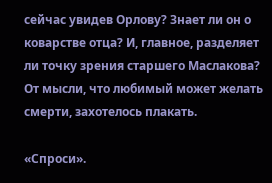сейчас увидев Орлову? Знает ли он о коварстве отца? И, главное, разделяет ли точку зрения старшего Маслакова? От мысли, что любимый может желать смерти, захотелось плакать.

«Спроси».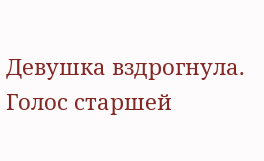Девушка вздрогнула. Голос старшей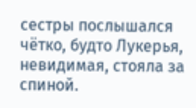сестры послышался чётко, будто Лукерья, невидимая, стояла за спиной.